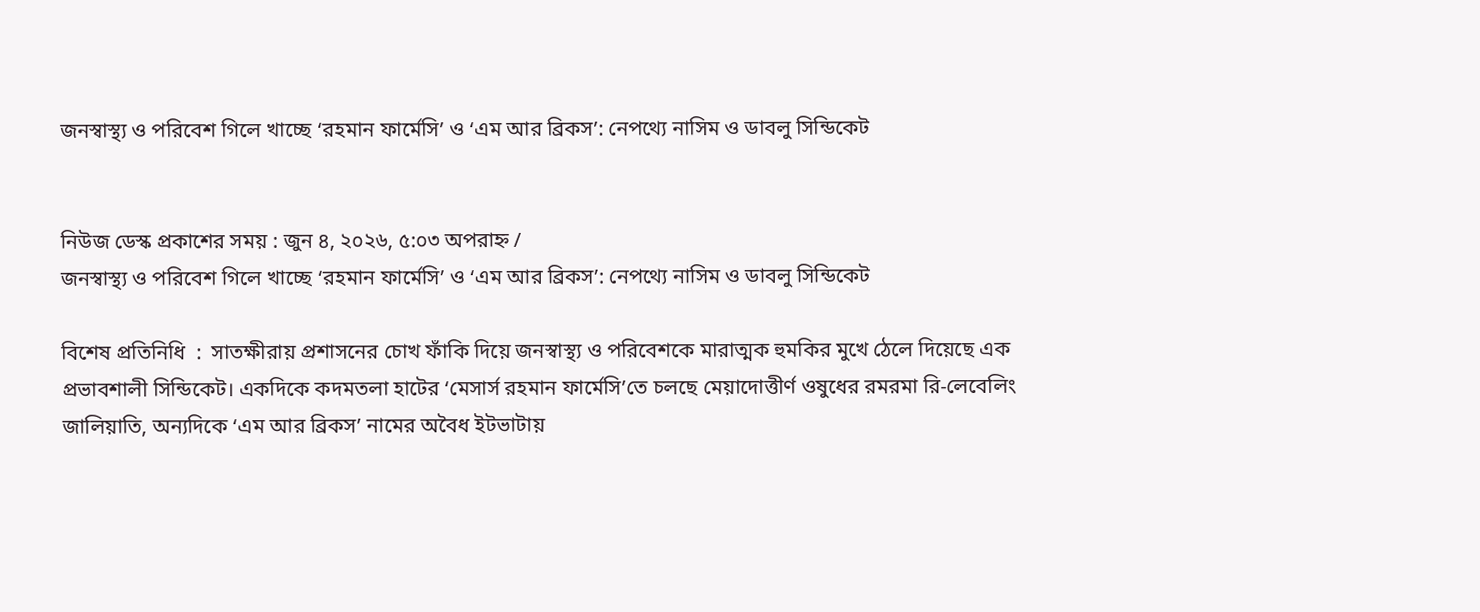জনস্বাস্থ্য ও পরিবেশ গিলে খাচ্ছে ‘রহমান ফার্মেসি’ ও ‘এম আর ব্রিকস’: নেপথ্যে নাসিম ও ডাবলু সিন্ডিকেট


নিউজ ডেস্ক প্রকাশের সময় : জুন ৪, ২০২৬, ৫:০৩ অপরাহ্ন /
জনস্বাস্থ্য ও পরিবেশ গিলে খাচ্ছে ‘রহমান ফার্মেসি’ ও ‘এম আর ব্রিকস’: নেপথ্যে নাসিম ও ডাবলু সিন্ডিকেট

বিশেষ প্রতিনিধি  :  সাতক্ষীরায় প্রশাসনের চোখ ফাঁকি দিয়ে জনস্বাস্থ্য ও পরিবেশকে মারাত্মক হুমকির মুখে ঠেলে দিয়েছে এক প্রভাবশালী সিন্ডিকেট। একদিকে কদমতলা হাটের ‘মেসার্স রহমান ফার্মেসি’তে চলছে মেয়াদোত্তীর্ণ ওষুধের রমরমা রি-লেবেলিং জালিয়াতি, অন্যদিকে ‘এম আর ব্রিকস’ নামের অবৈধ ইটভাটায়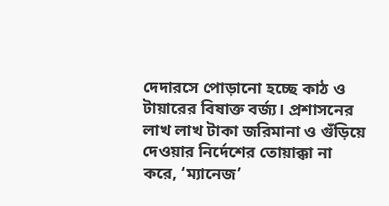দেদারসে পোড়ানো হচ্ছে কাঠ ও টায়ারের বিষাক্ত বর্জ্য। প্রশাসনের লাখ লাখ টাকা জরিমানা ও গুঁড়িয়ে দেওয়ার নির্দেশের তোয়াক্কা না করে, ‘ম্যানেজ’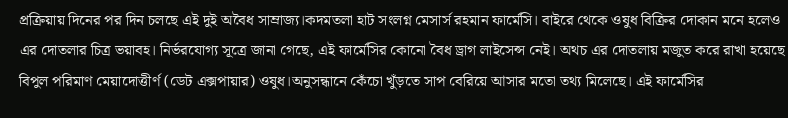প্রক্রিয়ায় দিনের পর দিন চলছে এই দুই অবৈধ সাম্রাজ্য।কদমতলা হাট সংলগ্ন মেসার্স রহমান ফার্মেসি। বাইরে থেকে ওষুধ বিক্রির দোকান মনে হলেও এর দোতলার চিত্র ভয়াবহ। নির্ভরযোগ্য সূত্রে জানা গেছে, এই ফার্মেসির কোনো বৈধ ড্রাগ লাইসেন্স নেই। অথচ এর দোতলায় মজুত করে রাখা হয়েছে বিপুল পরিমাণ মেয়াদোত্তীর্ণ (ডেট এক্সপায়ার) ওষুধ।অনুসন্ধানে কেঁচো খুঁড়তে সাপ বেরিয়ে আসার মতো তথ্য মিলেছে। এই ফার্মেসির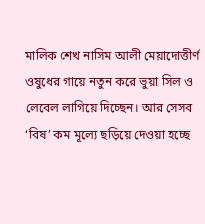মালিক শেখ নাসিম আলী মেয়াদোত্তীর্ণ ওষুধের গায়ে নতুন করে ভুয়া সিল ও লেবেল লাগিয়ে দিচ্ছেন। আর সেসব ‘বিষ’ কম মূল্যে ছড়িয়ে দেওয়া হচ্ছে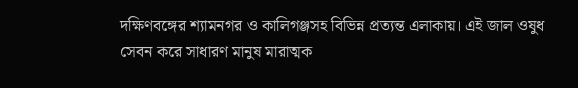দক্ষিণবঙ্গের শ্যামনগর ও কালিগঞ্জসহ বিভিন্ন প্রত্যন্ত এলাকায়। এই জাল ওষুধ সেবন করে সাধারণ মানুষ মারাত্মক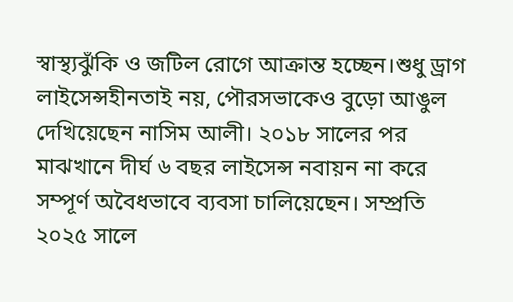স্বাস্থ্যঝুঁকি ও জটিল রোগে আক্রান্ত হচ্ছেন।শুধু ড্রাগ লাইসেন্সহীনতাই নয়, পৌরসভাকেও বুড়ো আঙুল দেখিয়েছেন নাসিম আলী। ২০১৮ সালের পর মাঝখানে দীর্ঘ ৬ বছর লাইসেন্স নবায়ন না করে সম্পূর্ণ অবৈধভাবে ব্যবসা চালিয়েছেন। সম্প্রতি ২০২৫ সালে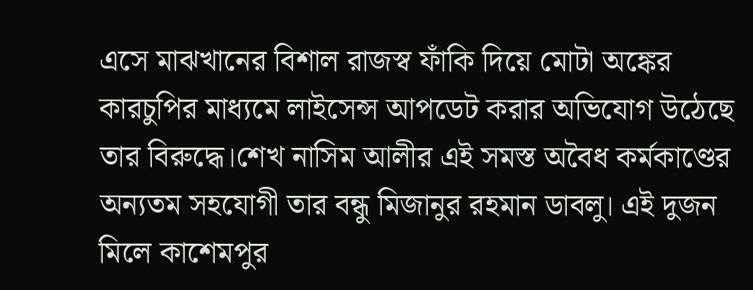এসে মাঝখানের বিশাল রাজস্ব ফাঁকি দিয়ে মোটা অঙ্কের কারচুপির মাধ্যমে লাইসেন্স আপডেট করার অভিযোগ উঠেছে তার বিরুদ্ধে।শেখ নাসিম আলীর এই সমস্ত অবৈধ কর্মকাণ্ডের অন্যতম সহযোগী তার বন্ধু মিজানুর রহমান ডাবলু। এই দুজন মিলে কাশেমপুর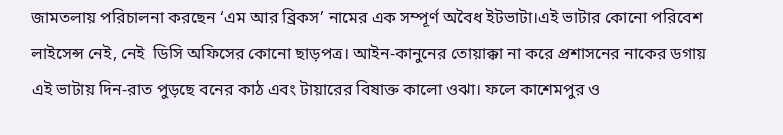জামতলায় পরিচালনা করছেন ‘এম আর ব্রিকস’ নামের এক সম্পূর্ণ অবৈধ ইটভাটা।এই ভাটার কোনো পরিবেশ লাইসেন্স নেই, নেই  ডিসি অফিসের কোনো ছাড়পত্র। আইন-কানুনের তোয়াক্কা না করে প্রশাসনের নাকের ডগায় এই ভাটায় দিন-রাত পুড়ছে বনের কাঠ এবং টায়ারের বিষাক্ত কালো ওঝা। ফলে কাশেমপুর ও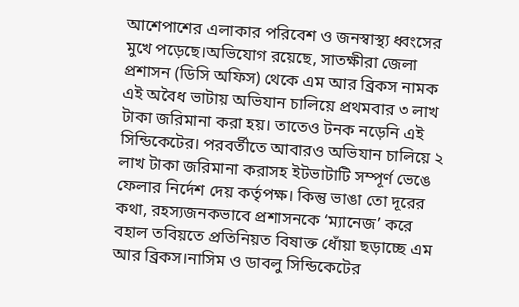আশেপাশের এলাকার পরিবেশ ও জনস্বাস্থ্য ধ্বংসের মুখে পড়েছে।অভিযোগ রয়েছে, সাতক্ষীরা জেলা প্রশাসন (ডিসি অফিস) থেকে এম আর ব্রিকস নামক  এই অবৈধ ভাটায় অভিযান চালিয়ে প্রথমবার ৩ লাখ টাকা জরিমানা করা হয়। তাতেও টনক নড়েনি এই সিন্ডিকেটের। পরবর্তীতে আবারও অভিযান চালিয়ে ২ লাখ টাকা জরিমানা করাসহ ইটভাটাটি সম্পূর্ণ ভেঙে ফেলার নির্দেশ দেয় কর্তৃপক্ষ। কিন্তু ভাঙা তো দূরের কথা, রহস্যজনকভাবে প্রশাসনকে ‘ম্যানেজ’ করে বহাল তবিয়তে প্রতিনিয়ত বিষাক্ত ধোঁয়া ছড়াচ্ছে এম আর ব্রিকস।নাসিম ও ডাবলু সিন্ডিকেটের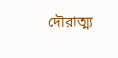দৌরাত্ম্য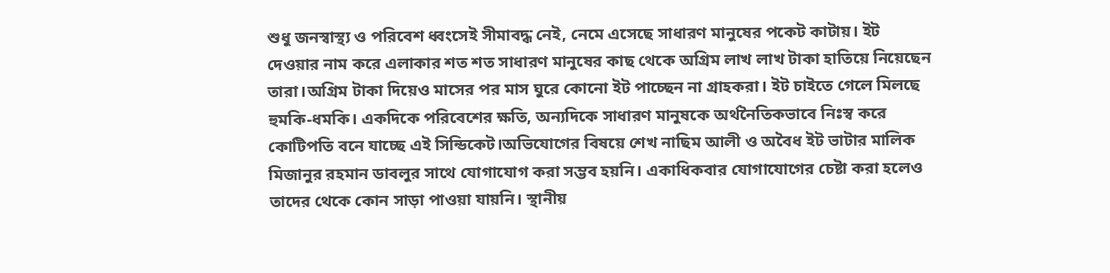শুধু জনস্বাস্থ্য ও পরিবেশ ধ্বংসেই সীমাবদ্ধ নেই, নেমে এসেছে সাধারণ মানুষের পকেট কাটায়। ইট দেওয়ার নাম করে এলাকার শত শত সাধারণ মানুষের কাছ থেকে অগ্রিম লাখ লাখ টাকা হাতিয়ে নিয়েছেন তারা।অগ্রিম টাকা দিয়েও মাসের পর মাস ঘুরে কোনো ইট পাচ্ছেন না গ্রাহকরা। ইট চাইতে গেলে মিলছে হুমকি-ধমকি। একদিকে পরিবেশের ক্ষতি, অন্যদিকে সাধারণ মানুষকে অর্থনৈতিকভাবে নিঃস্ব করে কোটিপতি বনে যাচ্ছে এই সিন্ডিকেট।অভিযোগের বিষয়ে শেখ নাছিম আলী ও অবৈধ ইট ভাটার মালিক মিজানুর রহমান ডাবলুর সাথে যোগাযোগ করা সম্ভব হয়নি। একাধিকবার যোগাযোগের চেষ্টা করা হলেও তাদের থেকে কোন সাড়া পাওয়া যায়নি। স্থানীয়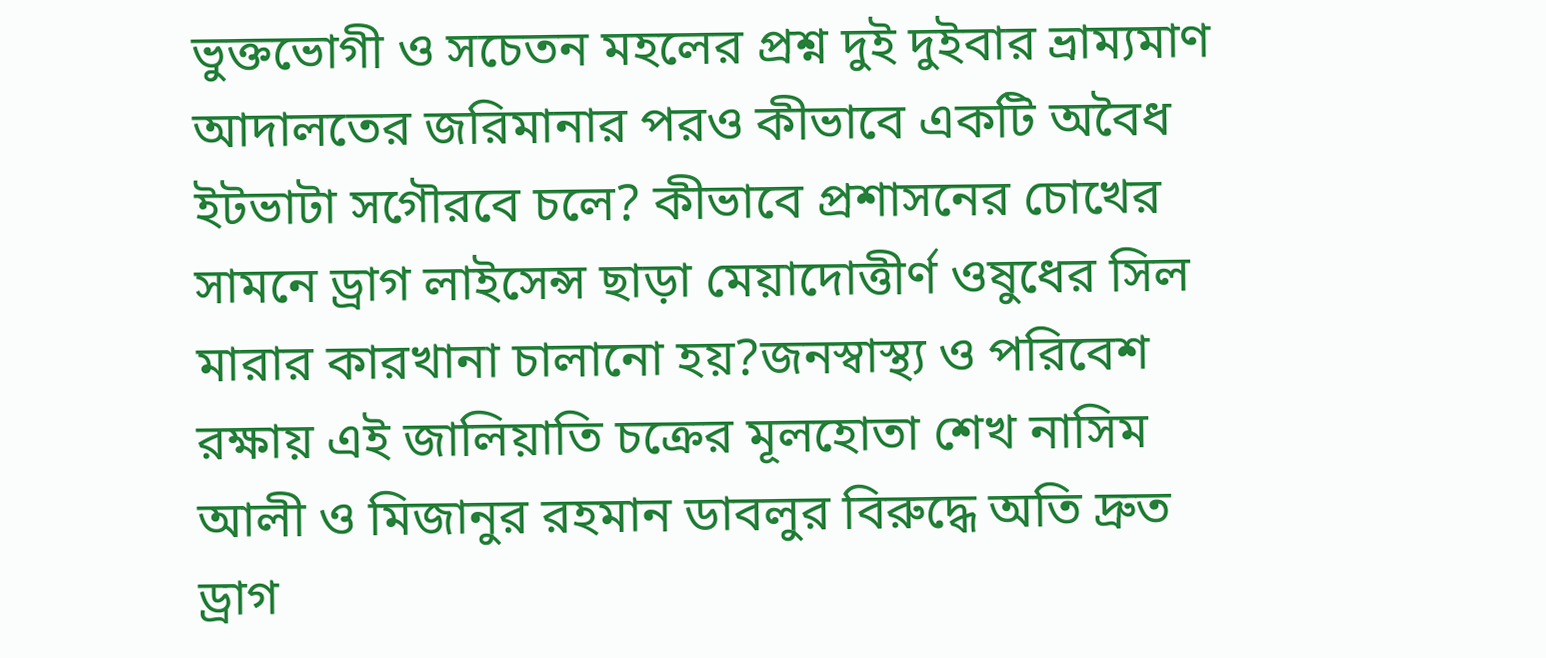ভুক্তভোগী ও সচেতন মহলের প্রশ্ন দুই দুইবার ভ্রাম্যমাণ আদালতের জরিমানার পরও কীভাবে একটি অবৈধ ইটভাটা সগৌরবে চলে? কীভাবে প্রশাসনের চোখের সামনে ড্রাগ লাইসেন্স ছাড়া মেয়াদোত্তীর্ণ ওষুধের সিল মারার কারখানা চালানো হয়?জনস্বাস্থ্য ও পরিবেশ রক্ষায় এই জালিয়াতি চক্রের মূলহোতা শেখ নাসিম আলী ও মিজানুর রহমান ডাবলুর বিরুদ্ধে অতি দ্রুত ড্রাগ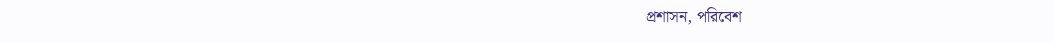প্রশাসন, পরিবেশ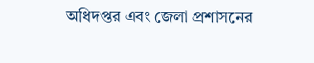অধিদপ্তর এবং জেলা প্রশাসনের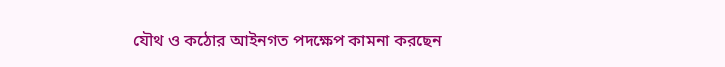যৌথ ও কঠোর আইনগত পদক্ষেপ কামনা করছেন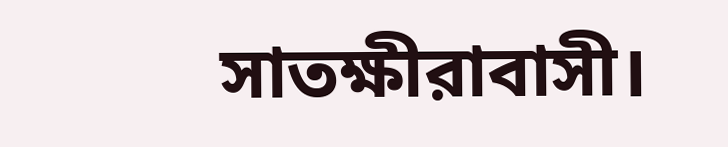সাতক্ষীরাবাসী।